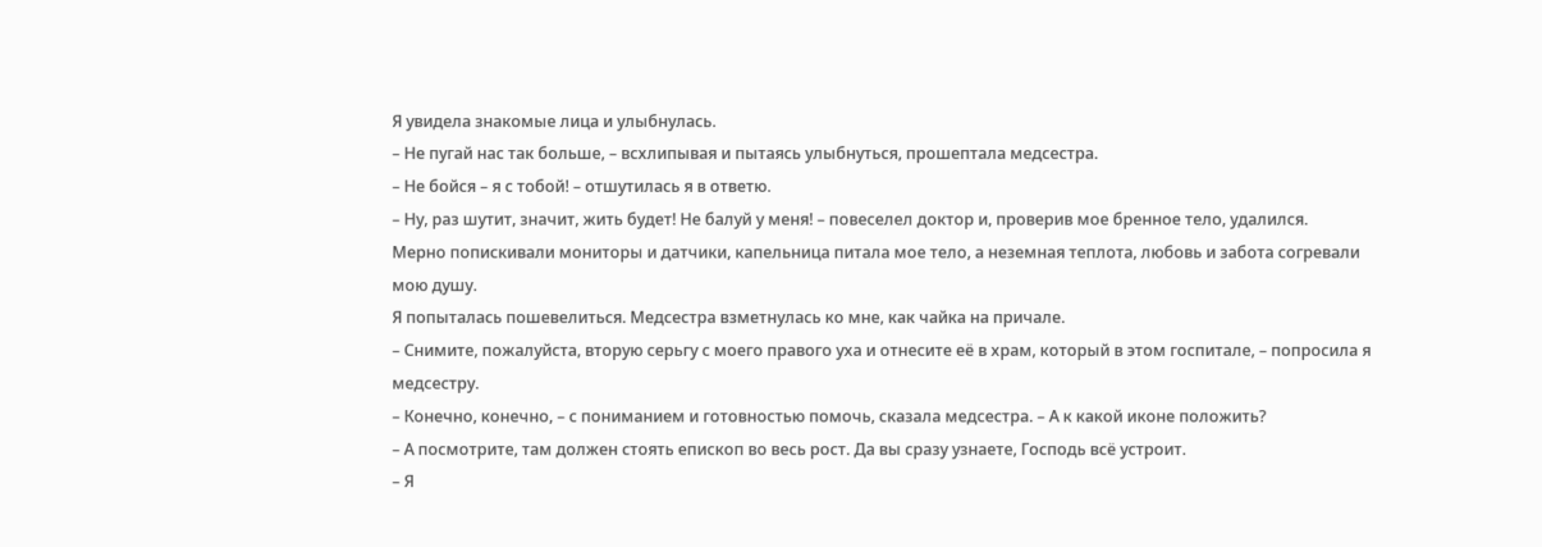Я увидела знакомые лица и улыбнулась.
– Не пугай нас так больше, – всхлипывая и пытаясь улыбнуться, прошептала медсестра.
– Не бойся – я с тобой! – отшутилась я в ответю.
– Ну, раз шутит, значит, жить будет! Не балуй у меня! – повеселел доктор и, проверив мое бренное тело, удалился.
Мерно попискивали мониторы и датчики, капельница питала мое тело, а неземная теплота, любовь и забота согревали мою душу.
Я попыталась пошевелиться. Медсестра взметнулась ко мне, как чайка на причале.
– Снимите, пожалуйста, вторую серьгу с моего правого уха и отнесите её в храм, который в этом госпитале, – попросила я медсестру.
– Конечно, конечно, – с пониманием и готовностью помочь, сказала медсестра. – А к какой иконе положить?
– А посмотрите, там должен стоять епископ во весь рост. Да вы сразу узнаете, Господь всё устроит.
– Я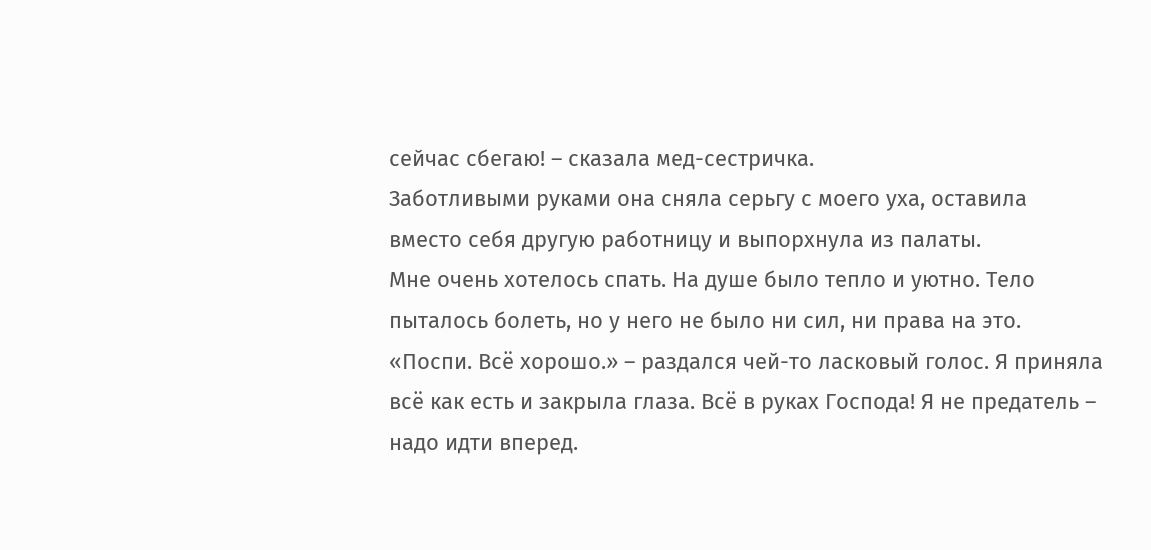сейчас сбегаю! – сказала мед-сестричка.
Заботливыми руками она сняла серьгу с моего уха, оставила вместо себя другую работницу и выпорхнула из палаты.
Мне очень хотелось спать. На душе было тепло и уютно. Тело пыталось болеть, но у него не было ни сил, ни права на это. «Поспи. Всё хорошо.» – раздался чей-то ласковый голос. Я приняла всё как есть и закрыла глаза. Всё в руках Господа! Я не предатель – надо идти вперед.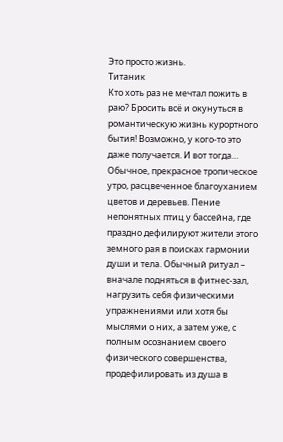Это просто жизнь.
Титаник
Кто хоть раз не мечтал пожить в раю? Бросить всё и окунуться в романтическую жизнь курортного бытия! Возможно, у кого-то это даже получается. И вот тогда…
Обычное, прекрасное тропическое утро, расцвеченное благоуханием цветов и деревьев. Пение непонятных птиц у бассейна, где праздно дефилируют жители этого земного рая в поисках гармонии души и тела. Обычный ритуал – вначале подняться в фитнес-зал, нагрузить себя физическими упражнениями или хотя бы мыслями о них, а затем уже, с полным осознанием своего физического совершенства, продефилировать из душа в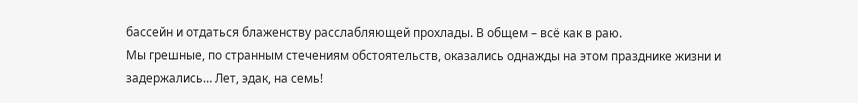бассейн и отдаться блаженству расслабляющей прохлады. В общем – всё как в раю.
Мы грешные, по странным стечениям обстоятельств, оказались однажды на этом празднике жизни и задержались… Лет, эдак, на семь!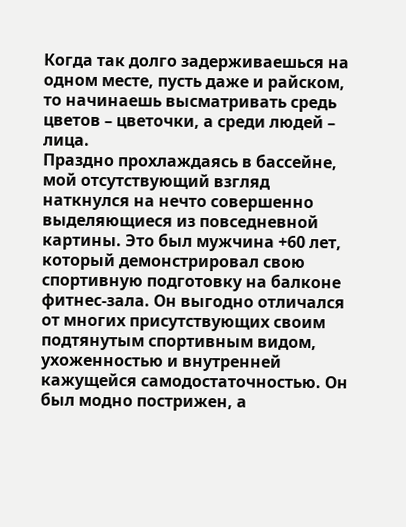Когда так долго задерживаешься на одном месте, пусть даже и райском, то начинаешь высматривать средь цветов – цветочки, а среди людей – лица.
Праздно прохлаждаясь в бассейне, мой отсутствующий взгляд наткнулся на нечто совершенно выделяющиеся из повседневной картины. Это был мужчина +60 лет, который демонстрировал свою спортивную подготовку на балконе фитнес-зала. Он выгодно отличался от многих присутствующих своим подтянутым спортивным видом, ухоженностью и внутренней кажущейся самодостаточностью. Он был модно пострижен, а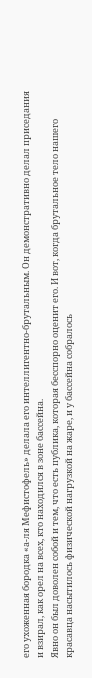его ухоженная бородка «а-ля Мефистофель» делала его интеллигентно-брутальным. Он демонстративно делал приседания и взирал, как орел на всех, кто находился в зоне бассейна.
Явно он был доволен собой и тем, что есть публика, которая бесспорно оценит его. И вот, когда брутальное тело нашего красавца насытилось физической нагрузкой на жаре, и у бассейна собралось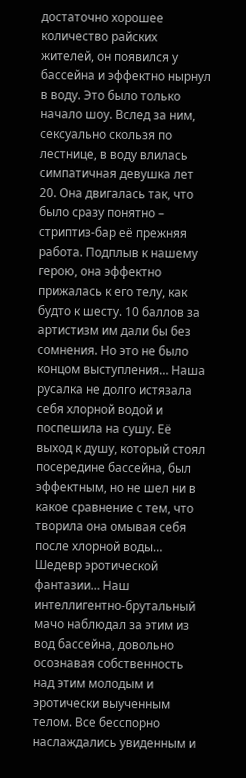достаточно хорошее количество райских жителей, он появился у бассейна и эффектно нырнул в воду. Это было только начало шоу. Вслед за ним, сексуально скользя по лестнице, в воду влилась симпатичная девушка лет 20. Она двигалась так, что было сразу понятно – стриптиз-бар её прежняя работа. Подплыв к нашему герою, она эффектно прижалась к его телу, как будто к шесту. 10 баллов за артистизм им дали бы без сомнения. Но это не было концом выступления… Наша русалка не долго истязала себя хлорной водой и поспешила на сушу. Её выход к душу, который стоял посередине бассейна, был эффектным, но не шел ни в какое сравнение с тем, что творила она омывая себя после хлорной воды… Шедевр эротической фантазии… Наш интеллигентно-брутальный мачо наблюдал за этим из вод бассейна, довольно осознавая собственность над этим молодым и эротически выученным телом. Все бесспорно наслаждались увиденным и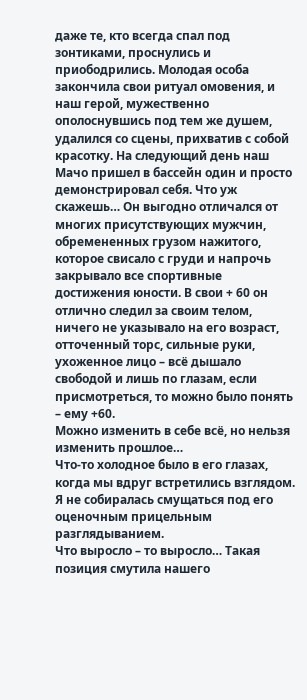даже те, кто всегда спал под зонтиками, проснулись и приободрились. Молодая особа закончила свои ритуал омовения, и наш герой, мужественно ополоснувшись под тем же душем, удалился со сцены, прихватив с собой красотку. На следующий день наш Мачо пришел в бассейн один и просто демонстрировал себя. Что уж скажешь… Он выгодно отличался от многих присутствующих мужчин, обремененных грузом нажитого, которое свисало с груди и напрочь закрывало все спортивные достижения юности. В свои + 60 он отлично следил за своим телом, ничего не указывало на его возраст, отточенный торс, сильные руки, ухоженное лицо – всё дышало свободой и лишь по глазам, если присмотреться, то можно было понять – ему +60.
Можно изменить в себе всё, но нельзя изменить прошлое…
Что-то холодное было в его глазах, когда мы вдруг встретились взглядом.
Я не собиралась смущаться под его оценочным прицельным разглядыванием.
Что выросло – то выросло… Такая позиция смутила нашего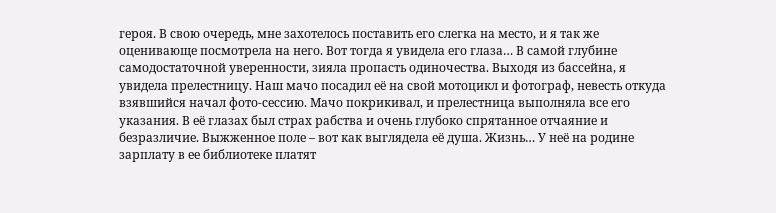героя. В свою очередь, мне захотелось поставить его слегка на место, и я так же оценивающе посмотрела на него. Вот тогда я увидела его глаза… В самой глубине самодостаточной уверенности, зияла пропасть одиночества. Выходя из бассейна, я увидела прелестницу. Наш мачо посадил её на свой мотоцикл и фотограф, невесть откуда взявшийся начал фото-сессию. Мачо покрикивал, и прелестница выполняла все его указания. В её глазах был страх рабства и очень глубоко спрятанное отчаяние и безразличие. Выжженное поле – вот как выглядела её душа. Жизнь… У неё на родине зарплату в ее библиотеке платят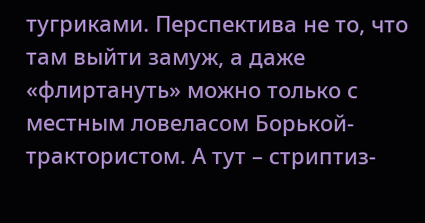тугриками. Перспектива не то, что там выйти замуж, а даже «флиртануть» можно только с местным ловеласом Борькой-трактористом. А тут – стриптиз-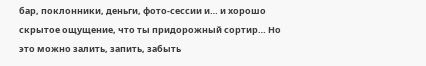бар, поклонники, деньги, фото-сессии и… и хорошо скрытое ощущение, что ты придорожный сортир… Но это можно залить, запить, забыть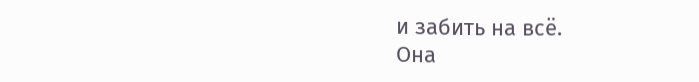и забить на всё.
Она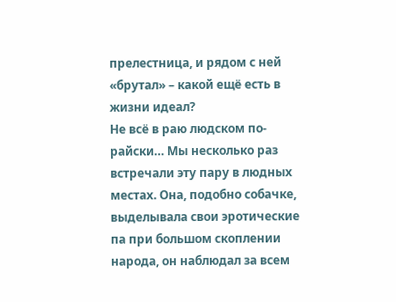прелестница, и рядом с ней «брутал» – какой ещё есть в жизни идеал?
Не всё в раю людском по-райски… Мы несколько раз встречали эту пару в людных местах. Она, подобно собачке, выделывала свои эротические па при большом скоплении народа, он наблюдал за всем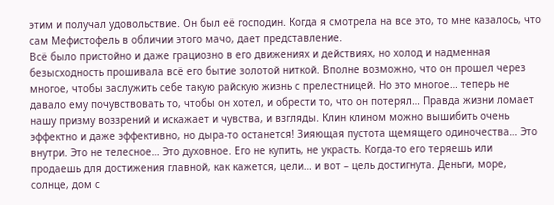этим и получал удовольствие. Он был её господин. Когда я смотрела на все это, то мне казалось, что сам Мефистофель в обличии этого мачо, дает представление.
Всё было пристойно и даже грациозно в его движениях и действиях, но холод и надменная безысходность прошивала всё его бытие золотой ниткой. Вполне возможно, что он прошел через многое, чтобы заслужить себе такую райскую жизнь с прелестницей. Но это многое… теперь не давало ему почувствовать то, чтобы он хотел, и обрести то, что он потерял… Правда жизни ломает нашу призму воззрений и искажает и чувства, и взгляды. Клин клином можно вышибить очень эффектно и даже эффективно, но дыра-то останется! Зияющая пустота щемящего одиночества… Это внутри. Это не телесное… Это духовное. Его не купить, не украсть. Когда-то его теряешь или продаешь для достижения главной, как кажется, цели… и вот – цель достигнута. Деньги, море, солнце, дом с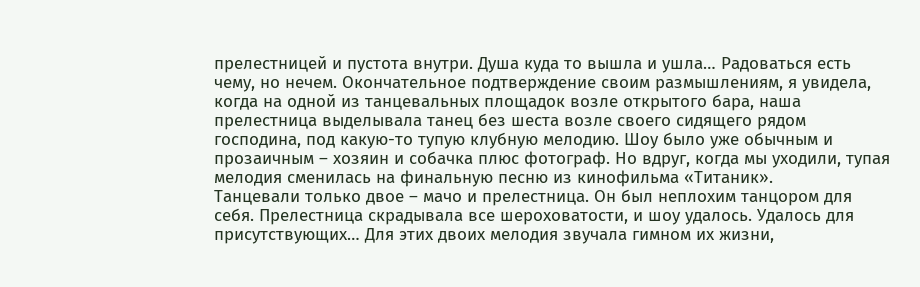прелестницей и пустота внутри. Душа куда то вышла и ушла… Радоваться есть чему, но нечем. Окончательное подтверждение своим размышлениям, я увидела, когда на одной из танцевальных площадок возле открытого бара, наша прелестница выделывала танец без шеста возле своего сидящего рядом господина, под какую-то тупую клубную мелодию. Шоу было уже обычным и прозаичным – хозяин и собачка плюс фотограф. Но вдруг, когда мы уходили, тупая мелодия сменилась на финальную песню из кинофильма «Титаник».
Танцевали только двое – мачо и прелестница. Он был неплохим танцором для себя. Прелестница скрадывала все шероховатости, и шоу удалось. Удалось для присутствующих… Для этих двоих мелодия звучала гимном их жизни,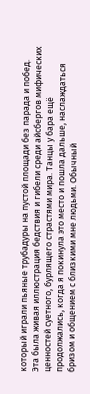который играли пьяные трубадуры на пустой площади без парада и побед. Эта была живая иллюстрация бедствия и гибели среди айсбергов мифических ценностей суетного, бурлящего страстями мира. Танцы у бара ещё продолжались, когда я покинула это место и пошла дальше, наслаждаться бризом и общением с близкими мне людьми. Обычный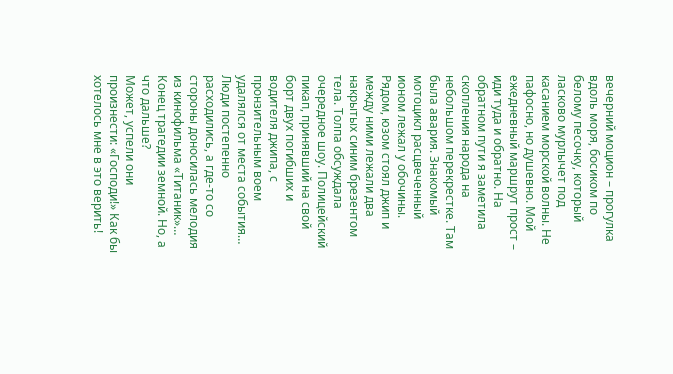вечерний моцион – прогулка вдоль моря, босиком по белому песочку, который ласково мурлычет под касанием морской волны. Не пафосно, но душевно. Мой ежедневный маршрут прост – иди туда и обратно. На обратном пути я заметила скопления народа на небольшом перекрестке. Там была авария. Знакомый мотоцикл расцвеченный ионом лежал у обочины. Рядом, юзом стоял джип и между ними лежали два накрытых синим брезентом тела. Толпа обсуждала очередное шоу. Полицейский пикап, принявший на свой борт двух погибших и водителя джипа, с пронзительным воем удалялся от места события…
Люди постепенно расходились, а где-то со стороны доносилась мелодия из кинофильма «Титаник»… Конец трагедии земной. Но, а что дальше?
Может, успели они произнести: «Господи!» Как бы хотелось мне в это верить!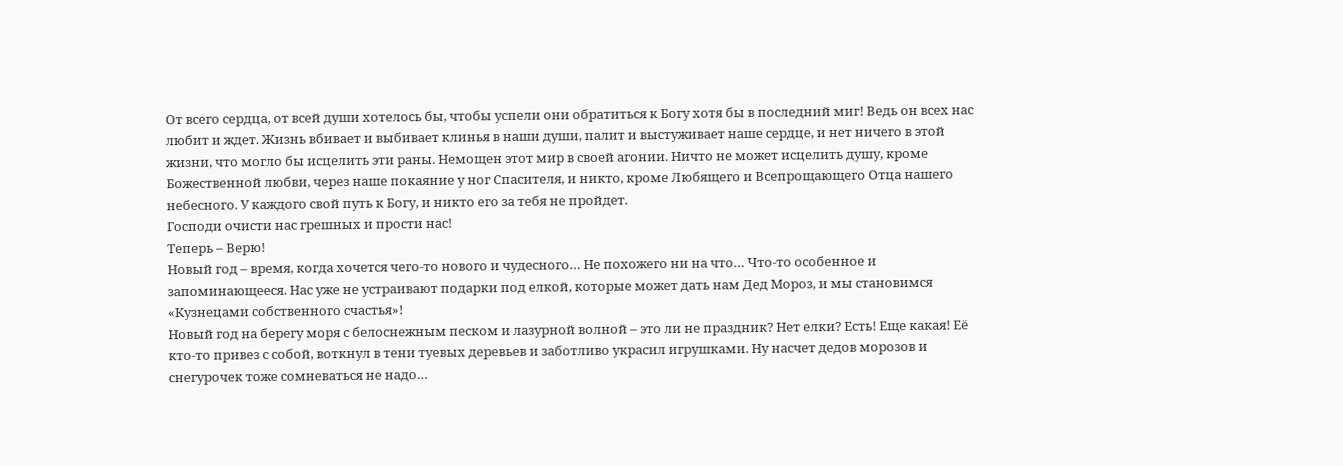От всего сердца, от всей души хотелось бы, чтобы успели они обратиться к Богу хотя бы в последний миг! Ведь он всех нас любит и ждет. Жизнь вбивает и выбивает клинья в наши души, палит и выстуживает наше сердце, и нет ничего в этой жизни, что могло бы исцелить эти раны. Немощен этот мир в своей агонии. Ничто не может исцелить душу, кроме Божественной любви, через наше покаяние у ног Спасителя, и никто, кроме Любящего и Всепрощающего Отца нашего небесного. У каждого свой путь к Богу, и никто его за тебя не пройдет.
Господи очисти нас грешных и прости нас!
Теперь – Верю!
Новый год – время, когда хочется чего-то нового и чудесного… Не похожего ни на что… Что-то особенное и запоминающееся. Нас уже не устраивают подарки под елкой, которые может дать нам Дед Мороз, и мы становимся «Кузнецами собственного счастья»!
Новый год на берегу моря с белоснежным песком и лазурной волной – это ли не праздник? Нет елки? Есть! Еще какая! Её кто-то привез с собой, воткнул в тени туевых деревьев и заботливо украсил игрушками. Ну насчет дедов морозов и снегурочек тоже сомневаться не надо…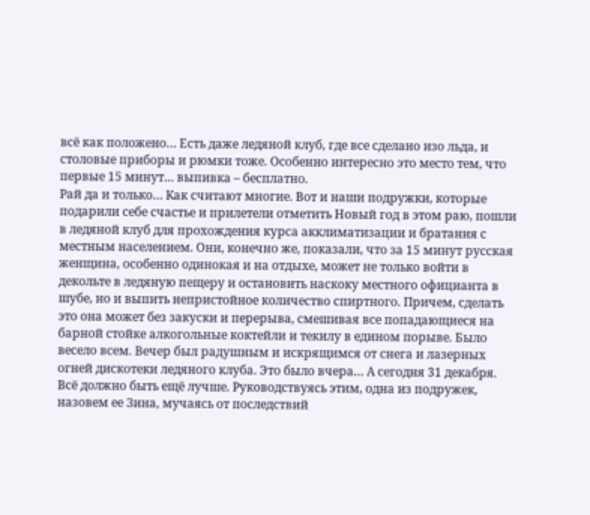всё как положено… Есть даже ледяной клуб, где все сделано изо льда, и столовые приборы и рюмки тоже. Особенно интересно это место тем, что первые 15 минут… выпивка – бесплатно.
Рай да и только… Как считают многие. Вот и наши подружки, которые подарили себе счастье и прилетели отметить Новый год в этом раю, пошли в ледяной клуб для прохождения курса акклиматизации и братания с местным населением. Они, конечно же, показали, что за 15 минут русская женщина, особенно одинокая и на отдыхе, может не только войти в декольте в ледяную пещеру и остановить наскоку местного официанта в шубе, но и выпить непристойное количество спиртного. Причем, сделать это она может без закуски и перерыва, смешивая все попадающиеся на барной стойке алкогольные коктейли и текилу в едином порыве. Было весело всем. Вечер был радушным и искрящимся от снега и лазерных огней дискотеки ледяного клуба. Это было вчера… А сегодня 31 декабря. Всё должно быть ещё лучше. Руководствуясь этим, одна из подружек, назовем ее Зина, мучаясь от последствий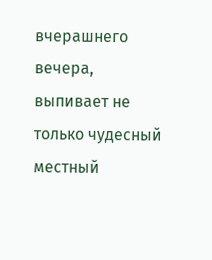вчерашнего вечера, выпивает не только чудесный местный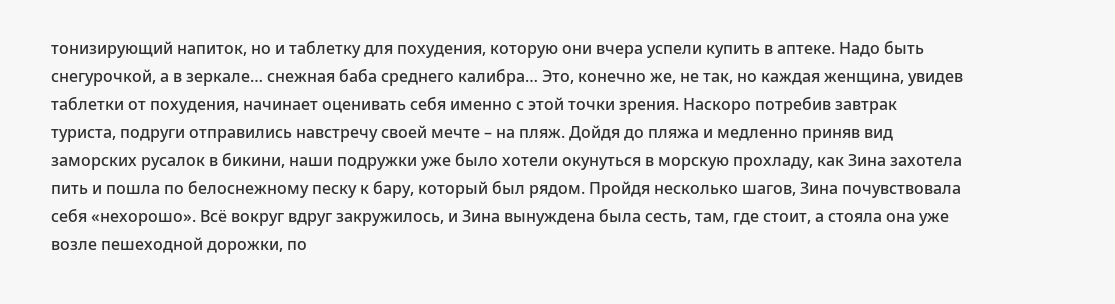тонизирующий напиток, но и таблетку для похудения, которую они вчера успели купить в аптеке. Надо быть снегурочкой, а в зеркале… снежная баба среднего калибра… Это, конечно же, не так, но каждая женщина, увидев таблетки от похудения, начинает оценивать себя именно с этой точки зрения. Наскоро потребив завтрак туриста, подруги отправились навстречу своей мечте – на пляж. Дойдя до пляжа и медленно приняв вид заморских русалок в бикини, наши подружки уже было хотели окунуться в морскую прохладу, как Зина захотела пить и пошла по белоснежному песку к бару, который был рядом. Пройдя несколько шагов, Зина почувствовала себя «нехорошо». Всё вокруг вдруг закружилось, и Зина вынуждена была сесть, там, где стоит, а стояла она уже возле пешеходной дорожки, по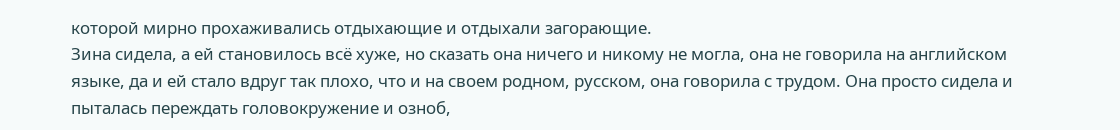которой мирно прохаживались отдыхающие и отдыхали загорающие.
Зина сидела, а ей становилось всё хуже, но сказать она ничего и никому не могла, она не говорила на английском языке, да и ей стало вдруг так плохо, что и на своем родном, русском, она говорила с трудом. Она просто сидела и пыталась переждать головокружение и озноб,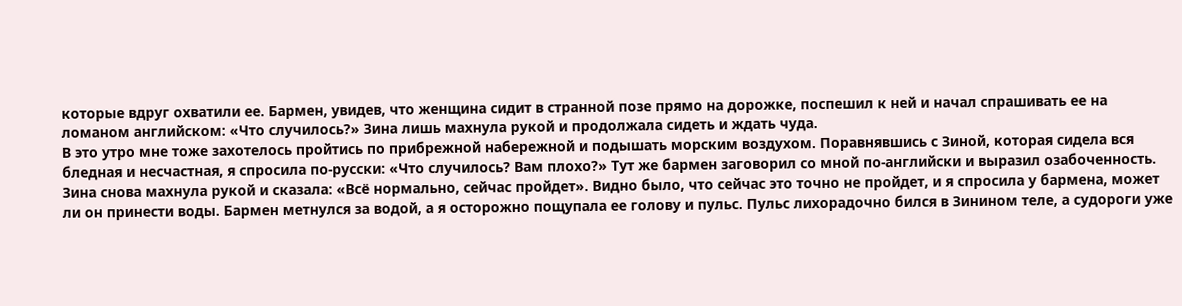которые вдруг охватили ее. Бармен, увидев, что женщина сидит в странной позе прямо на дорожке, поспешил к ней и начал спрашивать ее на ломаном английском: «Что случилось?» Зина лишь махнула рукой и продолжала сидеть и ждать чуда.
В это утро мне тоже захотелось пройтись по прибрежной набережной и подышать морским воздухом. Поравнявшись с Зиной, которая сидела вся бледная и несчастная, я спросила по-русски: «Что случилось? Вам плохо?» Тут же бармен заговорил со мной по-английски и выразил озабоченность. Зина снова махнула рукой и сказала: «Всё нормально, сейчас пройдет». Видно было, что сейчас это точно не пройдет, и я спросила у бармена, может ли он принести воды. Бармен метнулся за водой, а я осторожно пощупала ее голову и пульс. Пульс лихорадочно бился в Зинином теле, а судороги уже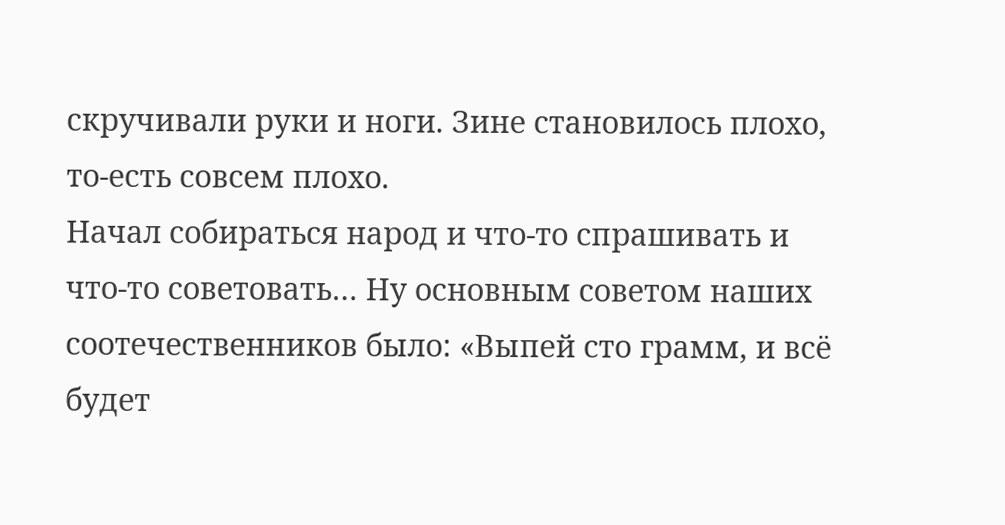скручивали руки и ноги. Зине становилось плохо, то-есть совсем плохо.
Начал собираться народ и что-то спрашивать и что-то советовать… Ну основным советом наших соотечественников было: «Выпей сто грамм, и всё будет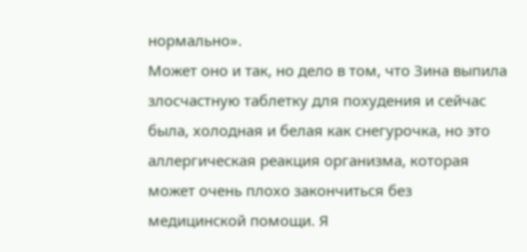нормально».
Может оно и так, но дело в том, что Зина выпила злосчастную таблетку для похудения и сейчас была, холодная и белая как снегурочка, но это аллергическая реакция организма, которая может очень плохо закончиться без медицинской помощи. Я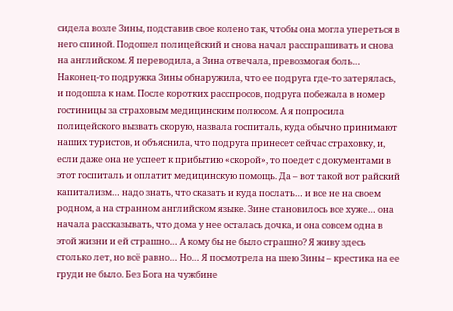сидела возле Зины, подставив свое колено так, чтобы она могла упереться в него спиной. Подошел полицейский и снова начал расспрашивать и снова на английском. Я переводила, а Зина отвечала, превозмогая боль… Наконец-то подружка Зины обнаружила, что ее подруга где-то затерялась, и подошла к нам. После коротких расспросов, подруга побежала в номер гостиницы за страховым медицинским полюсом. А я попросила полицейского вызвать скорую, назвала госпиталь, куда обычно принимают наших туристов, и объяснила, что подруга принесет сейчас страховку, и, если даже она не успеет к прибытию «скорой», то поедет с документами в этот госпиталь и оплатит медицинскую помощь. Да – вот такой вот райский капитализм… надо знать, что сказать и куда послать… и все не на своем родном, а на странном английском языке. Зине становилось все хуже… она начала рассказывать, что дома у нее осталась дочка, и она совсем одна в этой жизни и ей страшно… А кому бы не было страшно? Я живу здесь столько лет, но всё равно… Но… Я посмотрела на шею Зины – крестика на ее груди не было. Без Бога на чужбине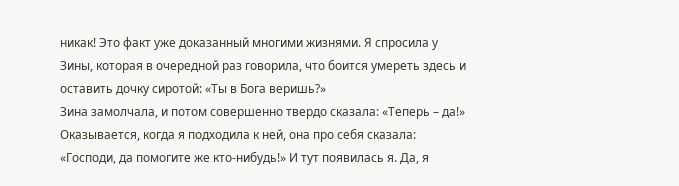никак! Это факт уже доказанный многими жизнями. Я спросила у Зины, которая в очередной раз говорила, что боится умереть здесь и оставить дочку сиротой: «Ты в Бога веришь?»
Зина замолчала, и потом совершенно твердо сказала: «Теперь – да!» Оказывается, когда я подходила к ней, она про себя сказала: «Господи, да помогите же кто-нибудь!» И тут появилась я. Да, я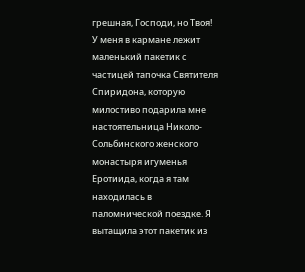грешная, Господи, но Твоя! У меня в кармане лежит маленький пакетик с частицей тапочка Святителя Спиридона, которую милостиво подарила мне настоятельница Николо-Сольбинского женского монастыря игуменья Еротиида, когда я там находилась в паломнической поездке. Я вытащила этот пакетик из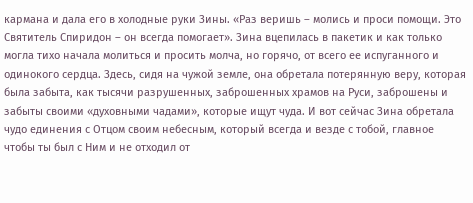кармана и дала его в холодные руки Зины. «Раз веришь – молись и проси помощи. Это Святитель Спиридон – он всегда помогает». Зина вцепилась в пакетик и как только могла тихо начала молиться и просить молча, но горячо, от всего ее испуганного и одинокого сердца. Здесь, сидя на чужой земле, она обретала потерянную веру, которая была забыта, как тысячи разрушенных, заброшенных храмов на Руси, заброшены и забыты своими «духовными чадами», которые ищут чуда. И вот сейчас Зина обретала чудо единения с Отцом своим небесным, который всегда и везде с тобой, главное чтобы ты был с Ним и не отходил от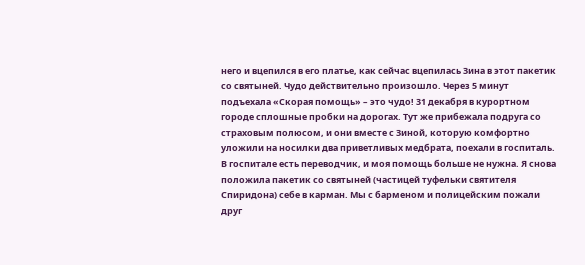него и вцепился в его платье, как сейчас вцепилась Зина в этот пакетик со святыней. Чудо действительно произошло. Через 5 минут подъехала «Скорая помощь» – это чудо! 31 декабря в курортном городе сплошные пробки на дорогах. Тут же прибежала подруга со страховым полюсом, и они вместе с Зиной, которую комфортно уложили на носилки два приветливых медбрата, поехали в госпиталь. В госпитале есть переводчик, и моя помощь больше не нужна. Я снова положила пакетик со святыней (частицей туфельки святителя Спиридона) себе в карман. Мы с барменом и полицейским пожали друг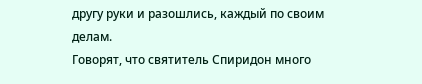другу руки и разошлись, каждый по своим делам.
Говорят, что святитель Спиридон много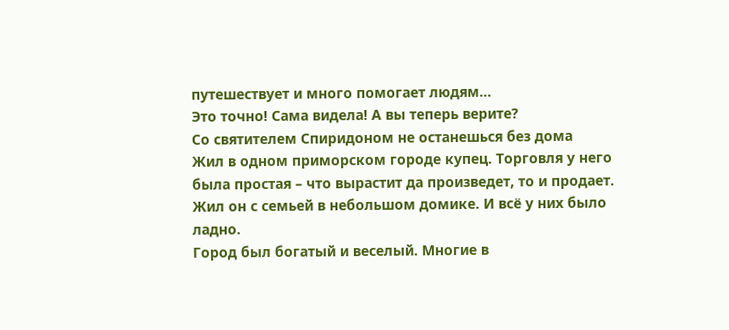путешествует и много помогает людям…
Это точно! Сама видела! А вы теперь верите?
Со святителем Спиридоном не останешься без дома
Жил в одном приморском городе купец. Торговля у него была простая – что вырастит да произведет, то и продает. Жил он с семьей в небольшом домике. И всё у них было ладно.
Город был богатый и веселый. Многие в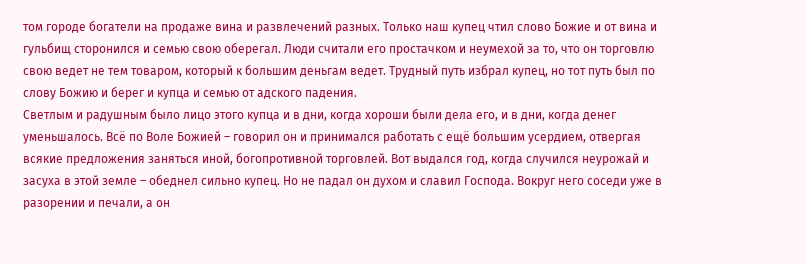том городе богатели на продаже вина и развлечений разных. Только наш купец чтил слово Божие и от вина и гульбищ сторонился и семью свою оберегал. Люди считали его простачком и неумехой за то, что он торговлю свою ведет не тем товаром, который к большим деньгам ведет. Трудный путь избрал купец, но тот путь был по слову Божию и берег и купца и семью от адского падения.
Светлым и радушным было лицо этого купца и в дни, когда хороши были дела его, и в дни, когда денег уменьшалось. Всё по Воле Божией – говорил он и принимался работать с ещё большим усердием, отвергая всякие предложения заняться иной, богопротивной торговлей. Вот выдался год, когда случился неурожай и засуха в этой земле – обеднел сильно купец. Но не падал он духом и славил Господа. Вокруг него соседи уже в разорении и печали, а он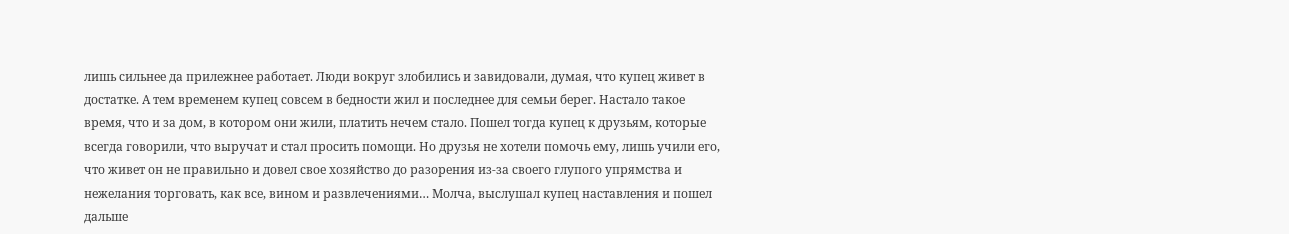лишь сильнее да прилежнее работает. Люди вокруг злобились и завидовали, думая, что купец живет в достатке. А тем временем купец совсем в бедности жил и последнее для семьи берег. Настало такое время, что и за дом, в котором они жили, платить нечем стало. Пошел тогда купец к друзьям, которые всегда говорили, что выручат и стал просить помощи. Но друзья не хотели помочь ему, лишь учили его, что живет он не правильно и довел свое хозяйство до разорения из-за своего глупого упрямства и нежелания торговать, как все, вином и развлечениями… Молча, выслушал купец наставления и пошел дальше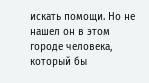искать помощи. Но не нашел он в этом городе человека, который бы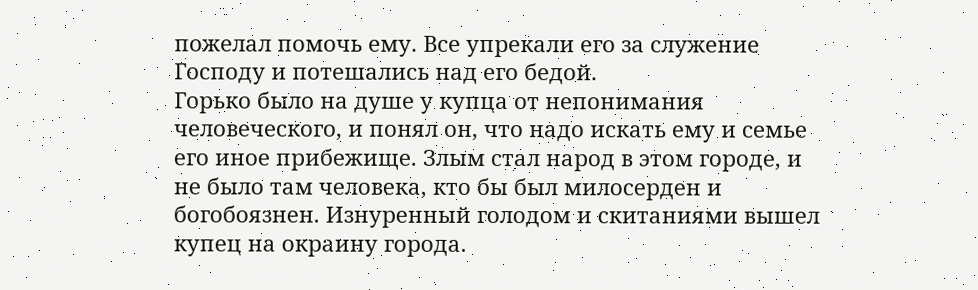пожелал помочь ему. Все упрекали его за служение Господу и потешались над его бедой.
Горько было на душе у купца от непонимания человеческого, и понял он, что надо искать ему и семье его иное прибежище. Злым стал народ в этом городе, и не было там человека, кто бы был милосерден и богобоязнен. Изнуренный голодом и скитаниями вышел купец на окраину города.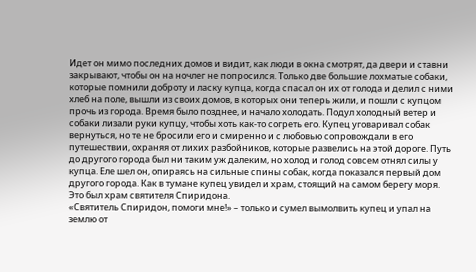Идет он мимо последних домов и видит, как люди в окна смотрят, да двери и ставни закрывают, чтобы он на ночлег не попросился. Только две большие лохматые собаки, которые помнили доброту и ласку купца, когда спасал он их от голода и делил с ними хлеб на поле, вышли из своих домов, в которых они теперь жили, и пошли с купцом прочь из города. Время было позднее, и начало холодать. Подул холодный ветер и собаки лизали руки купцу, чтобы хоть как-то согреть его. Купец уговаривал собак вернуться, но те не бросили его и смиренно и с любовью сопровождали в его путешествии, охраняя от лихих разбойников, которые развелись на этой дороге. Путь до другого города был ни таким уж далеким, но холод и голод совсем отнял силы у купца. Еле шел он, опираясь на сильные спины собак, когда показался первый дом другого города. Как в тумане купец увидел и храм, стоящий на самом берегу моря. Это был храм святителя Спиридона.
«Святитель Спиридон, помоги мне!» – только и сумел вымолвить купец и упал на землю от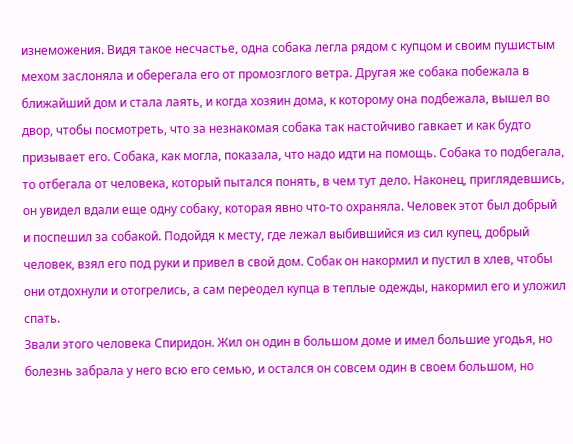изнеможения. Видя такое несчастье, одна собака легла рядом с купцом и своим пушистым мехом заслоняла и оберегала его от промозглого ветра. Другая же собака побежала в ближайший дом и стала лаять, и когда хозяин дома, к которому она подбежала, вышел во двор, чтобы посмотреть, что за незнакомая собака так настойчиво гавкает и как будто призывает его. Собака, как могла, показала, что надо идти на помощь. Собака то подбегала, то отбегала от человека, который пытался понять, в чем тут дело. Наконец, приглядевшись, он увидел вдали еще одну собаку, которая явно что-то охраняла. Человек этот был добрый и поспешил за собакой. Подойдя к месту, где лежал выбившийся из сил купец, добрый человек, взял его под руки и привел в свой дом. Собак он накормил и пустил в хлев, чтобы они отдохнули и отогрелись, а сам переодел купца в теплые одежды, накормил его и уложил спать.
Звали этого человека Спиридон. Жил он один в большом доме и имел большие угодья, но болезнь забрала у него всю его семью, и остался он совсем один в своем большом, но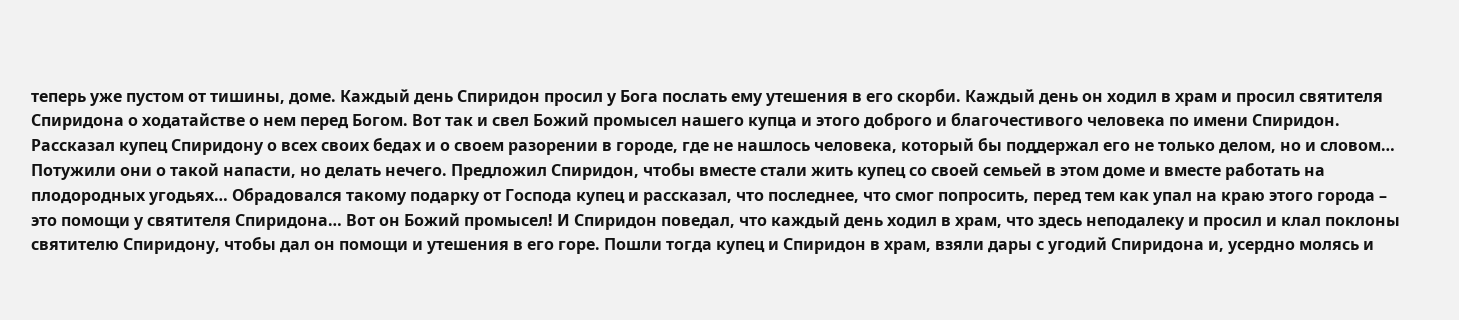теперь уже пустом от тишины, доме. Каждый день Спиридон просил у Бога послать ему утешения в его скорби. Каждый день он ходил в храм и просил святителя Спиридона о ходатайстве о нем перед Богом. Вот так и свел Божий промысел нашего купца и этого доброго и благочестивого человека по имени Спиридон. Рассказал купец Спиридону о всех своих бедах и о своем разорении в городе, где не нашлось человека, который бы поддержал его не только делом, но и словом… Потужили они о такой напасти, но делать нечего. Предложил Спиридон, чтобы вместе стали жить купец со своей семьей в этом доме и вместе работать на плодородных угодьях… Обрадовался такому подарку от Господа купец и рассказал, что последнее, что смог попросить, перед тем как упал на краю этого города – это помощи у святителя Спиридона… Вот он Божий промысел! И Спиридон поведал, что каждый день ходил в храм, что здесь неподалеку и просил и клал поклоны святителю Спиридону, чтобы дал он помощи и утешения в его горе. Пошли тогда купец и Спиридон в храм, взяли дары с угодий Спиридона и, усердно молясь и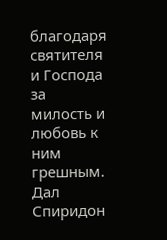благодаря святителя и Господа за милость и любовь к ним грешным.
Дал Спиридон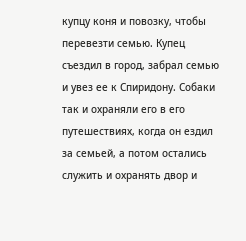купцу коня и повозку, чтобы перевезти семью. Купец съездил в город, забрал семью и увез ее к Спиридону. Собаки так и охраняли его в его путешествиях, когда он ездил за семьей, а потом остались служить и охранять двор и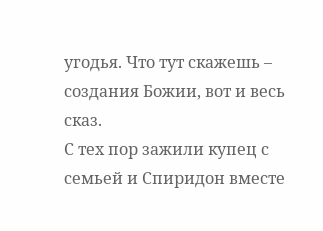угодья. Что тут скажешь – создания Божии, вот и весь сказ.
С тех пор зажили купец с семьей и Спиридон вместе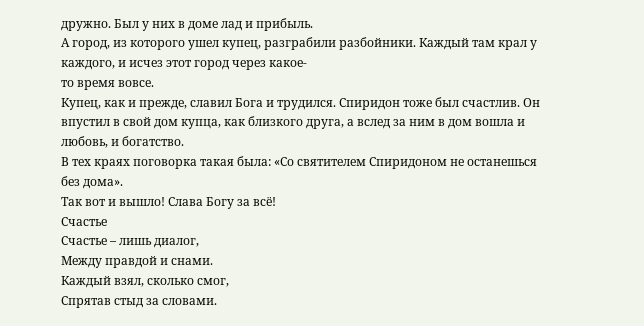дружно. Был у них в доме лад и прибыль.
А город, из которого ушел купец, разграбили разбойники. Каждый там крал у каждого, и исчез этот город через какое-
то время вовсе.
Купец, как и прежде, славил Бога и трудился. Спиридон тоже был счастлив. Он впустил в свой дом купца, как близкого друга, а вслед за ним в дом вошла и любовь, и богатство.
В тех краях поговорка такая была: «Со святителем Спиридоном не останешься без дома».
Так вот и вышло! Слава Богу за всё!
Счастье
Счастье – лишь диалог,
Между правдой и снами.
Каждый взял, сколько смог,
Спрятав стыд за словами.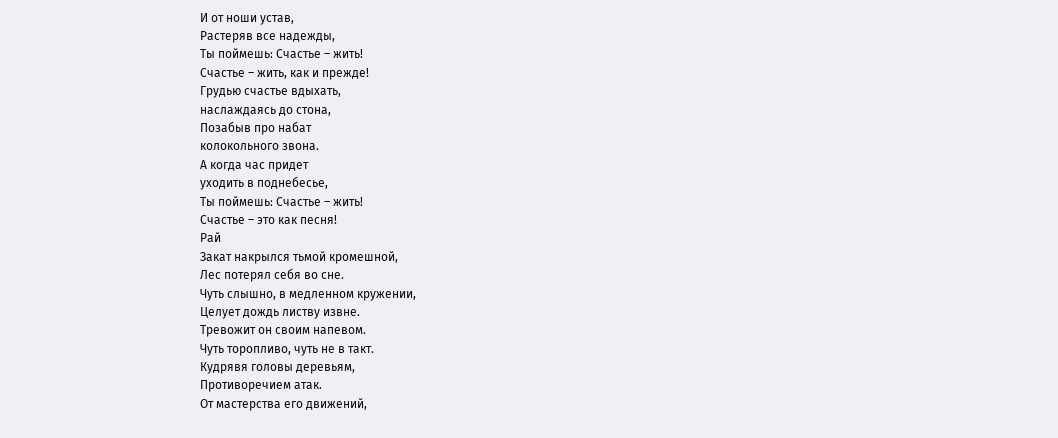И от ноши устав,
Растеряв все надежды,
Ты поймешь: Счастье – жить!
Счастье – жить, как и прежде!
Грудью счастье вдыхать,
наслаждаясь до стона,
Позабыв про набат
колокольного звона.
А когда час придет
уходить в поднебесье,
Ты поймешь: Счастье – жить!
Счастье – это как песня!
Рай
Закат накрылся тьмой кромешной,
Лес потерял себя во сне.
Чуть слышно, в медленном кружении,
Целует дождь листву извне.
Тревожит он своим напевом.
Чуть торопливо, чуть не в такт.
Кудрявя головы деревьям,
Противоречием атак.
От мастерства его движений,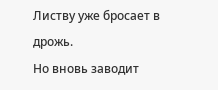Листву уже бросает в дрожь.
Но вновь заводит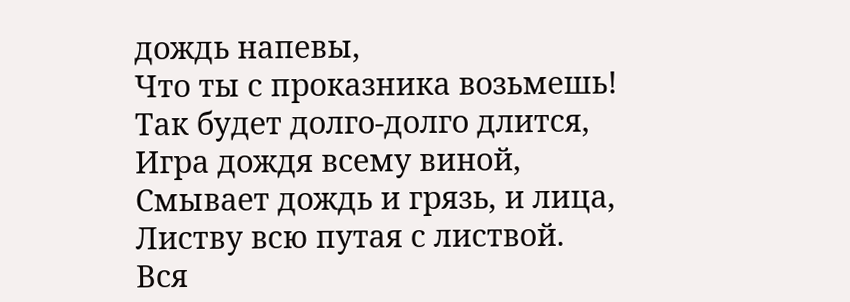дождь напевы,
Что ты с проказника возьмешь!
Так будет долго-долго длится,
Игра дождя всему виной,
Смывает дождь и грязь, и лица,
Листву всю путая с листвой.
Вся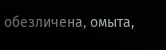обезличена, омыта,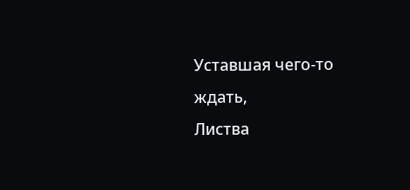Уставшая чего-то ждать,
Листва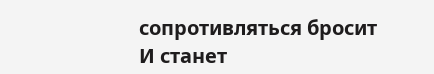сопротивляться бросит
И станет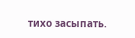тихо засыпать.